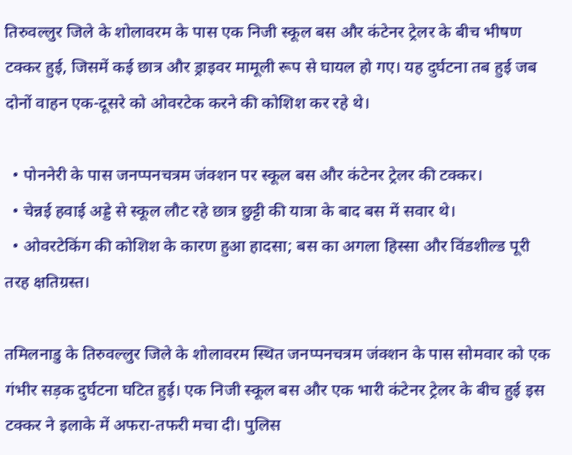तिरुवल्लुर जिले के शोलावरम के पास एक निजी स्कूल बस और कंटेनर ट्रेलर के बीच भीषण टक्कर हुई, जिसमें कई छात्र और ड्राइवर मामूली रूप से घायल हो गए। यह दुर्घटना तब हुई जब दोनों वाहन एक-दूसरे को ओवरटेक करने की कोशिश कर रहे थे।

  • पोननेरी के पास जनप्पनचत्रम जंक्शन पर स्कूल बस और कंटेनर ट्रेलर की टक्कर।
  • चेन्नई हवाई अड्डे से स्कूल लौट रहे छात्र छुट्टी की यात्रा के बाद बस में सवार थे।
  • ओवरटेकिंग की कोशिश के कारण हुआ हादसा; बस का अगला हिस्सा और विंडशील्ड पूरी तरह क्षतिग्रस्त।

तमिलनाडु के तिरुवल्लुर जिले के शोलावरम स्थित जनप्पनचत्रम जंक्शन के पास सोमवार को एक गंभीर सड़क दुर्घटना घटित हुई। एक निजी स्कूल बस और एक भारी कंटेनर ट्रेलर के बीच हुई इस टक्कर ने इलाके में अफरा-तफरी मचा दी। पुलिस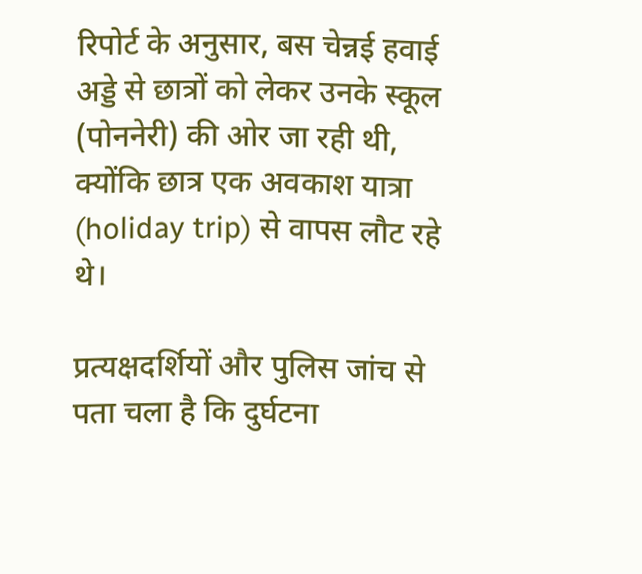रिपोर्ट के अनुसार, बस चेन्नई हवाई अड्डे से छात्रों को लेकर उनके स्कूल (पोननेरी) की ओर जा रही थी, क्योंकि छात्र एक अवकाश यात्रा (holiday trip) से वापस लौट रहे थे।

प्रत्यक्षदर्शियों और पुलिस जांच से पता चला है कि दुर्घटना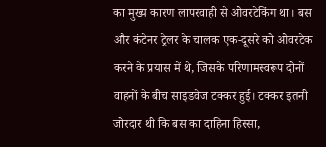का मुख्य कारण लापरवाही से ओवरटेकिंग था। बस और कंटेनर ट्रेलर के चालक एक-दूसरे को ओवरटेक करने के प्रयास में थे, जिसके परिणामस्वरूप दोनों वाहनों के बीच साइडवेज टक्कर हुई। टक्कर इतनी जोरदार थी कि बस का दाहिना हिस्सा,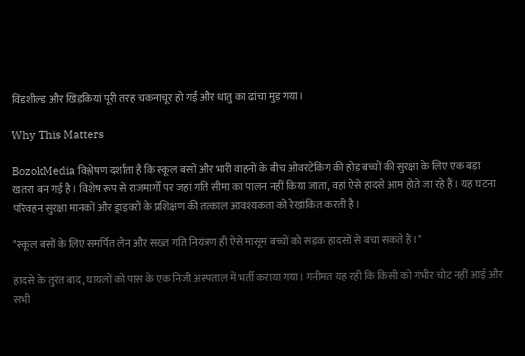विंडशील्ड और खिड़कियां पूरी तरह चकनाचूर हो गईं और धातु का ढांचा मुड़ गया।

Why This Matters

BozokMedia विश्लेषण दर्शाता है कि स्कूल बसों और भारी वाहनों के बीच ओवरटेकिंग की होड़ बच्चों की सुरक्षा के लिए एक बड़ा खतरा बन गई है। विशेष रूप से राजमार्गों पर जहां गति सीमा का पालन नहीं किया जाता, वहां ऐसे हादसे आम होते जा रहे हैं। यह घटना परिवहन सुरक्षा मानकों और ड्राइवरों के प्रशिक्षण की तत्काल आवश्यकता को रेखांकित करती है।

"स्कूल बसों के लिए समर्पित लेन और सख्त गति नियंत्रण ही ऐसे मासूम बच्चों को सड़क हादसों से बचा सकते हैं।"

हादसे के तुरंत बाद, घायलों को पास के एक निजी अस्पताल में भर्ती कराया गया। गनीमत यह रही कि किसी को गंभीर चोट नहीं आई और सभी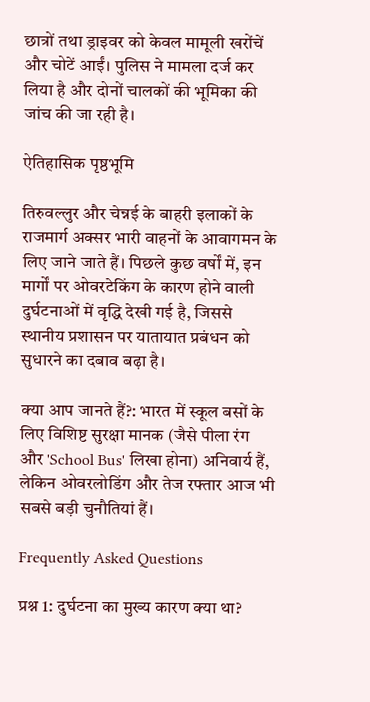छात्रों तथा ड्राइवर को केवल मामूली खरोंचें और चोटें आईं। पुलिस ने मामला दर्ज कर लिया है और दोनों चालकों की भूमिका की जांच की जा रही है।

ऐतिहासिक पृष्ठभूमि

तिरुवल्लुर और चेन्नई के बाहरी इलाकों के राजमार्ग अक्सर भारी वाहनों के आवागमन के लिए जाने जाते हैं। पिछले कुछ वर्षों में, इन मार्गों पर ओवरटेकिंग के कारण होने वाली दुर्घटनाओं में वृद्धि देखी गई है, जिससे स्थानीय प्रशासन पर यातायात प्रबंधन को सुधारने का दबाव बढ़ा है।

क्या आप जानते हैं?: भारत में स्कूल बसों के लिए विशिष्ट सुरक्षा मानक (जैसे पीला रंग और 'School Bus' लिखा होना) अनिवार्य हैं, लेकिन ओवरलोडिंग और तेज रफ्तार आज भी सबसे बड़ी चुनौतियां हैं।

Frequently Asked Questions

प्रश्न 1: दुर्घटना का मुख्य कारण क्या था?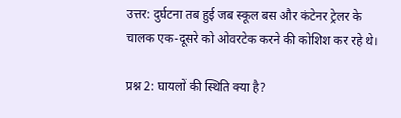उत्तर: दुर्घटना तब हुई जब स्कूल बस और कंटेनर ट्रेलर के चालक एक-दूसरे को ओवरटेक करने की कोशिश कर रहे थे।

प्रश्न 2: घायलों की स्थिति क्या है?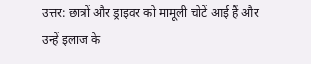उत्तर: छात्रों और ड्राइवर को मामूली चोटें आई हैं और उन्हें इलाज के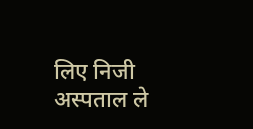लिए निजी अस्पताल ले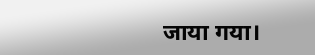जाया गया।